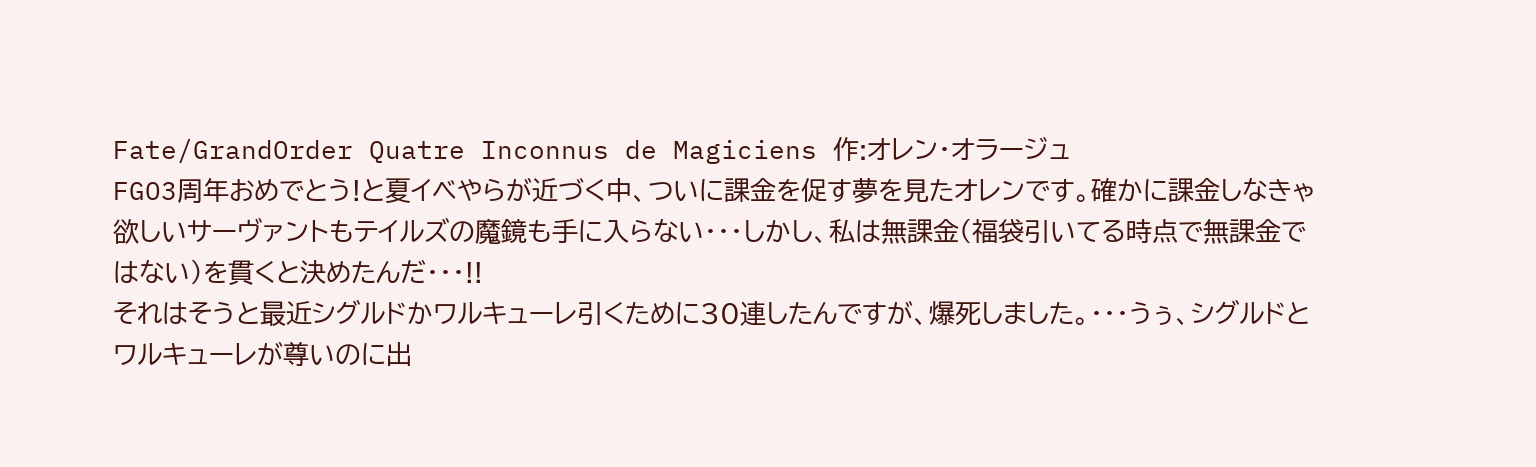Fate/GrandOrder Quatre Inconnus de Magiciens 作:オレン・オラージュ
FGO3周年おめでとう!と夏イベやらが近づく中、ついに課金を促す夢を見たオレンです。確かに課金しなきゃ欲しいサーヴァントもテイルズの魔鏡も手に入らない・・・しかし、私は無課金(福袋引いてる時点で無課金ではない)を貫くと決めたんだ・・・!!
それはそうと最近シグルドかワルキューレ引くために30連したんですが、爆死しました。・・・うぅ、シグルドとワルキューレが尊いのに出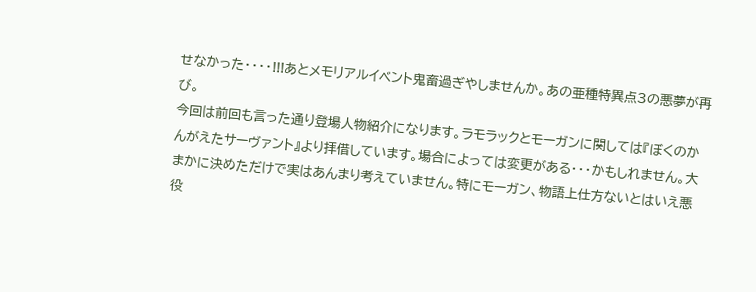せなかった・・・・!!!あとメモリアルイベント鬼畜過ぎやしませんか。あの亜種特異点3の悪夢が再び。
今回は前回も言った通り登場人物紹介になります。ラモラックとモーガンに関しては『ぼくのかんがえたサーヴァント』より拝借しています。場合によっては変更がある・・・かもしれません。大まかに決めただけで実はあんまり考えていません。特にモーガン、物語上仕方ないとはいえ悪役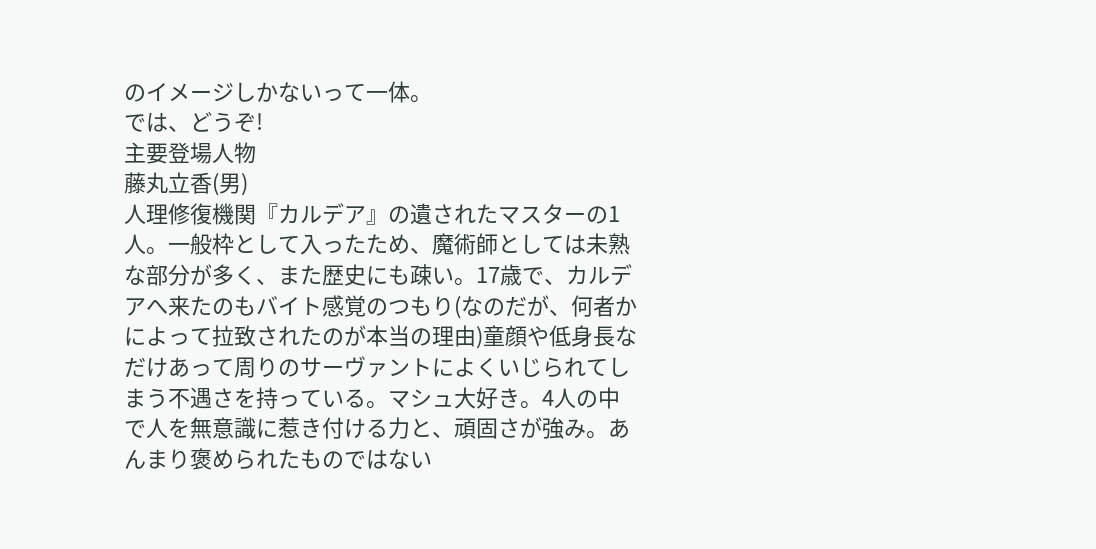のイメージしかないって一体。
では、どうぞ!
主要登場人物
藤丸立香(男)
人理修復機関『カルデア』の遺されたマスターの1人。一般枠として入ったため、魔術師としては未熟な部分が多く、また歴史にも疎い。17歳で、カルデアへ来たのもバイト感覚のつもり(なのだが、何者かによって拉致されたのが本当の理由)童顔や低身長なだけあって周りのサーヴァントによくいじられてしまう不遇さを持っている。マシュ大好き。4人の中で人を無意識に惹き付ける力と、頑固さが強み。あんまり褒められたものではない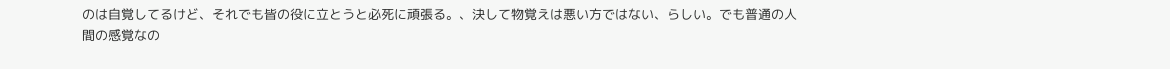のは自覚してるけど、それでも皆の役に立とうと必死に頑張る。、決して物覚えは悪い方ではない、らしい。でも普通の人間の感覚なの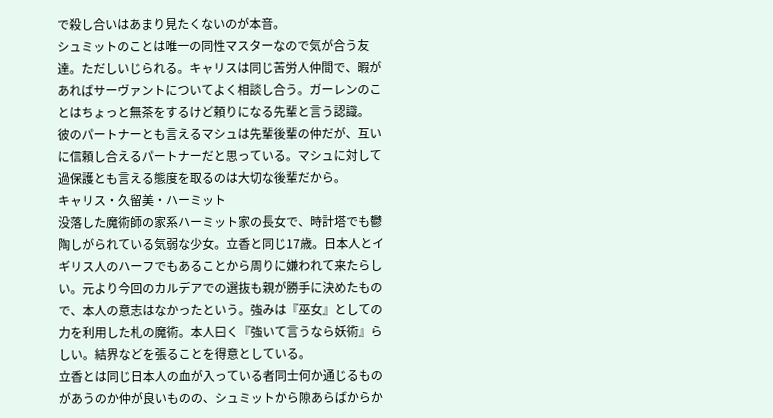で殺し合いはあまり見たくないのが本音。
シュミットのことは唯一の同性マスターなので気が合う友達。ただしいじられる。キャリスは同じ苦労人仲間で、暇があればサーヴァントについてよく相談し合う。ガーレンのことはちょっと無茶をするけど頼りになる先輩と言う認識。
彼のパートナーとも言えるマシュは先輩後輩の仲だが、互いに信頼し合えるパートナーだと思っている。マシュに対して過保護とも言える態度を取るのは大切な後輩だから。
キャリス・久留美・ハーミット
没落した魔術師の家系ハーミット家の長女で、時計塔でも鬱陶しがられている気弱な少女。立香と同じ17歳。日本人とイギリス人のハーフでもあることから周りに嫌われて来たらしい。元より今回のカルデアでの選抜も親が勝手に決めたもので、本人の意志はなかったという。強みは『巫女』としての力を利用した札の魔術。本人曰く『強いて言うなら妖術』らしい。結界などを張ることを得意としている。
立香とは同じ日本人の血が入っている者同士何か通じるものがあうのか仲が良いものの、シュミットから隙あらばからか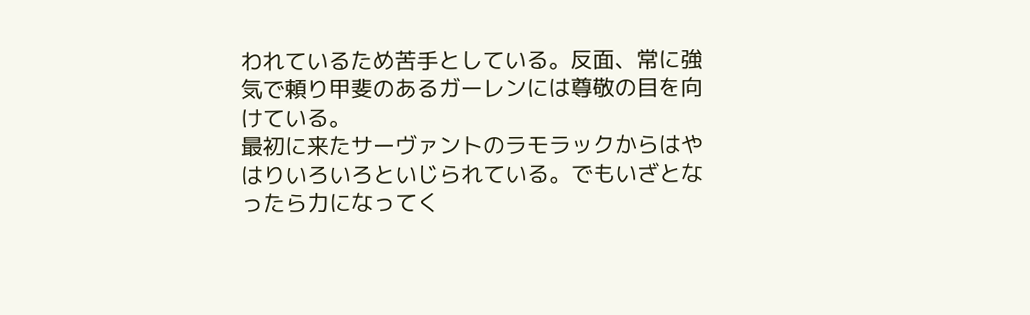われているため苦手としている。反面、常に強気で頼り甲斐のあるガーレンには尊敬の目を向けている。
最初に来たサーヴァントのラモラックからはやはりいろいろといじられている。でもいざとなったら力になってく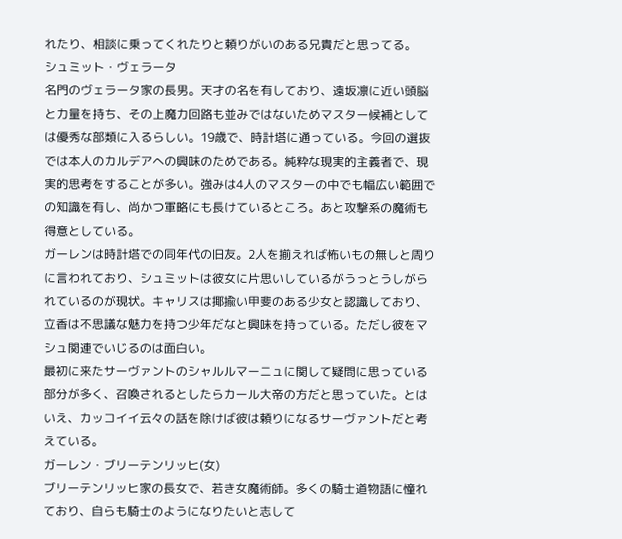れたり、相談に乗ってくれたりと頼りがいのある兄貴だと思ってる。
シュミット・ヴェラータ
名門のヴェラータ家の長男。天才の名を有しており、遠坂凛に近い頭脳と力量を持ち、その上魔力回路も並みではないためマスター候補としては優秀な部類に入るらしい。19歳で、時計塔に通っている。今回の選抜では本人のカルデアへの興味のためである。純粋な現実的主義者で、現実的思考をすることが多い。強みは4人のマスターの中でも幅広い範囲での知識を有し、尚かつ軍略にも長けているところ。あと攻撃系の魔術も得意としている。
ガーレンは時計塔での同年代の旧友。2人を揃えれば怖いもの無しと周りに言われており、シュミットは彼女に片思いしているがうっとうしがられているのが現状。キャリスは揶揄い甲斐のある少女と認識しており、立香は不思議な魅力を持つ少年だなと興味を持っている。ただし彼をマシュ関連でいじるのは面白い。
最初に来たサーヴァントのシャルルマーニュに関して疑問に思っている部分が多く、召喚されるとしたらカール大帝の方だと思っていた。とはいえ、カッコイイ云々の話を除けば彼は頼りになるサーヴァントだと考えている。
ガーレン・ブリーテンリッヒ(女)
ブリーテンリッヒ家の長女で、若き女魔術師。多くの騎士道物語に憧れており、自らも騎士のようになりたいと志して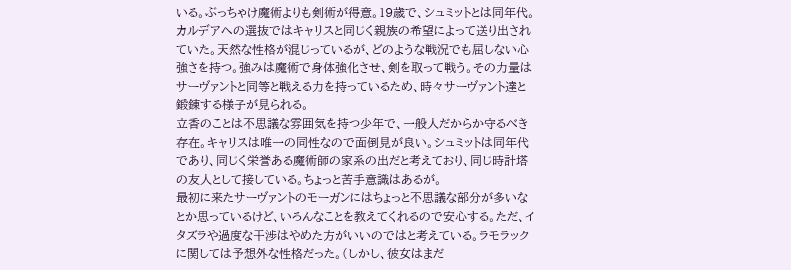いる。ぶっちゃけ魔術よりも剣術が得意。19歳で、シュミットとは同年代。カルデアへの選抜ではキャリスと同じく親族の希望によって送り出されていた。天然な性格が混じっているが、どのような戦況でも屈しない心強さを持つ。強みは魔術で身体強化させ、剣を取って戦う。その力量はサーヴァントと同等と戦える力を持っているため、時々サーヴァント達と鍛錬する様子が見られる。
立香のことは不思議な雰囲気を持つ少年で、一般人だからか守るべき存在。キャリスは唯一の同性なので面倒見が良い。シュミットは同年代であり、同じく栄誉ある魔術師の家系の出だと考えており、同じ時計塔の友人として接している。ちょっと苦手意識はあるが。
最初に来たサーヴァントのモーガンにはちょっと不思議な部分が多いなとか思っているけど、いろんなことを教えてくれるので安心する。ただ、イタズラや過度な干渉はやめた方がいいのではと考えている。ラモラックに関しては予想外な性格だった。(しかし、彼女はまだ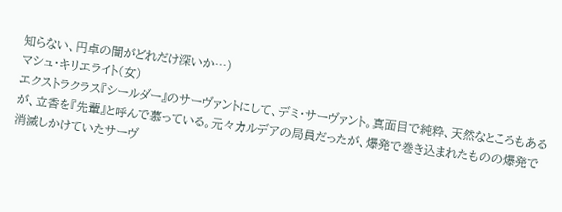知らない、円卓の闇がどれだけ深いか…)
マシュ・キリエライト(女)
エクストラクラス『シールダー』のサーヴァントにして、デミ・サーヴァント。真面目で純粋、天然なところもあるが、立香を『先輩』と呼んで慕っている。元々カルデアの局員だったが、爆発で巻き込まれたものの爆発で消滅しかけていたサーヴ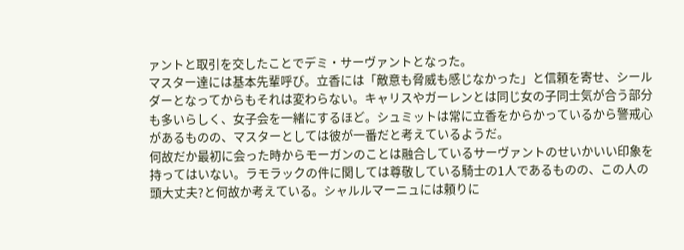ァントと取引を交したことでデミ・サーヴァントとなった。
マスター達には基本先輩呼び。立香には「敵意も脅威も感じなかった」と信頼を寄せ、シールダーとなってからもそれは変わらない。キャリスやガーレンとは同じ女の子同士気が合う部分も多いらしく、女子会を一緒にするほど。シュミットは常に立香をからかっているから警戒心があるものの、マスターとしては彼が一番だと考えているようだ。
何故だか最初に会った時からモーガンのことは融合しているサーヴァントのせいかいい印象を持ってはいない。ラモラックの件に関しては尊敬している騎士の1人であるものの、この人の頭大丈夫?と何故か考えている。シャルルマーニュには頼りに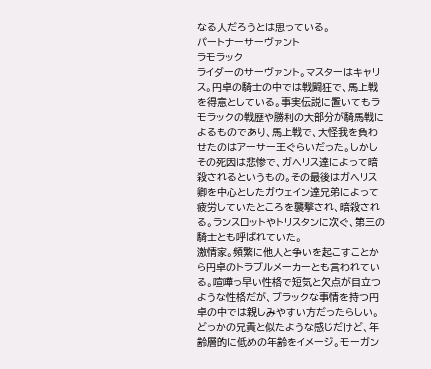なる人だろうとは思っている。
パートナーサーヴァント
ラモラック
ライダーのサーヴァント。マスターはキャリス。円卓の騎士の中では戦闘狂で、馬上戦を得意としている。事実伝説に置いてもラモラックの戦歴や勝利の大部分が騎馬戦によるものであり、馬上戦で、大怪我を負わせたのはアーサー王ぐらいだった。しかしその死因は悲惨で、ガへリス達によって暗殺されるというもの。その最後はガへリス卿を中心としたガウェイン達兄弟によって疲労していたところを襲撃され、暗殺される。ランスロットやトリスタンに次ぐ、第三の騎士とも呼ばれていた。
激情家。頻繁に他人と争いを起こすことから円卓のトラブルメーカーとも言われている。喧嘩っ早い性格で短気と欠点が目立つような性格だが、ブラックな事情を持つ円卓の中では親しみやすい方だったらしい。どっかの兄貴と似たような感じだけど、年齢層的に低めの年齢をイメージ。モーガン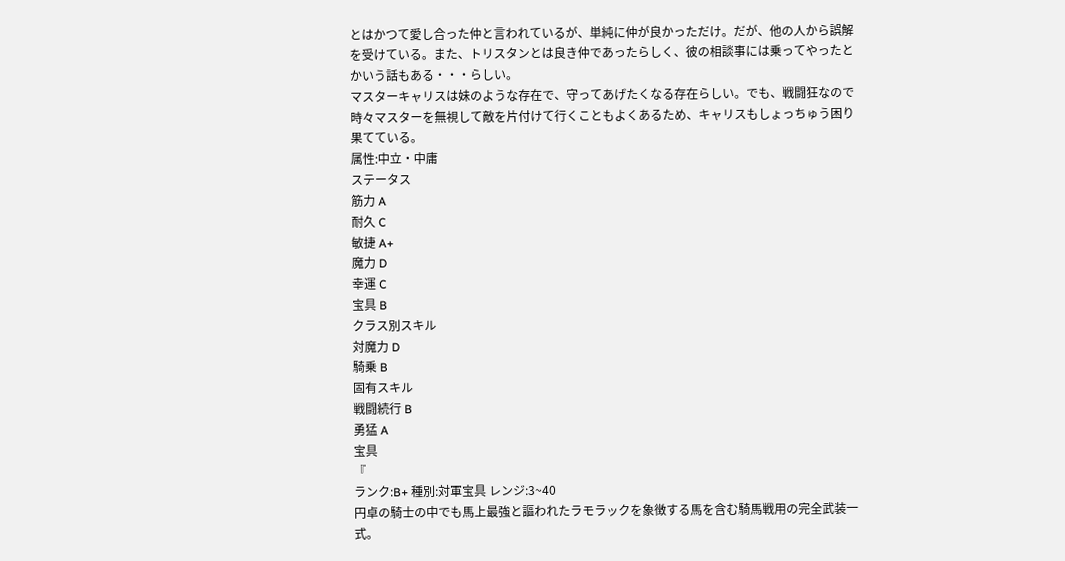とはかつて愛し合った仲と言われているが、単純に仲が良かっただけ。だが、他の人から誤解を受けている。また、トリスタンとは良き仲であったらしく、彼の相談事には乗ってやったとかいう話もある・・・らしい。
マスターキャリスは妹のような存在で、守ってあげたくなる存在らしい。でも、戦闘狂なので時々マスターを無視して敵を片付けて行くこともよくあるため、キャリスもしょっちゅう困り果てている。
属性:中立・中庸
ステータス
筋力 A
耐久 C
敏捷 A+
魔力 D
幸運 C
宝具 B
クラス別スキル
対魔力 D
騎乗 B
固有スキル
戦闘続行 B
勇猛 A
宝具
『
ランク:B+ 種別:対軍宝具 レンジ:3~40
円卓の騎士の中でも馬上最強と謳われたラモラックを象徴する馬を含む騎馬戦用の完全武装一式。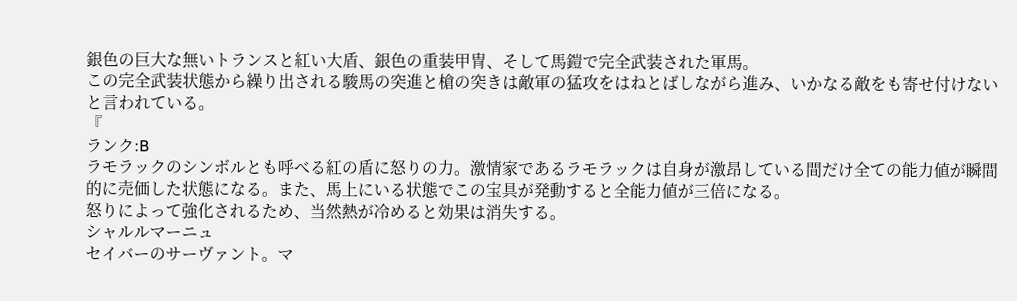銀色の巨大な無いトランスと紅い大盾、銀色の重装甲冑、そして馬鎧で完全武装された軍馬。
この完全武装状態から繰り出される駿馬の突進と槍の突きは敵軍の猛攻をはねとばしながら進み、いかなる敵をも寄せ付けないと言われている。
『
ランク:B
ラモラックのシンボルとも呼べる紅の盾に怒りの力。激情家であるラモラックは自身が激昂している間だけ全ての能力値が瞬間的に売価した状態になる。また、馬上にいる状態でこの宝具が発動すると全能力値が三倍になる。
怒りによって強化されるため、当然熱が冷めると効果は消失する。
シャルルマーニュ
セイバーのサーヴァント。マ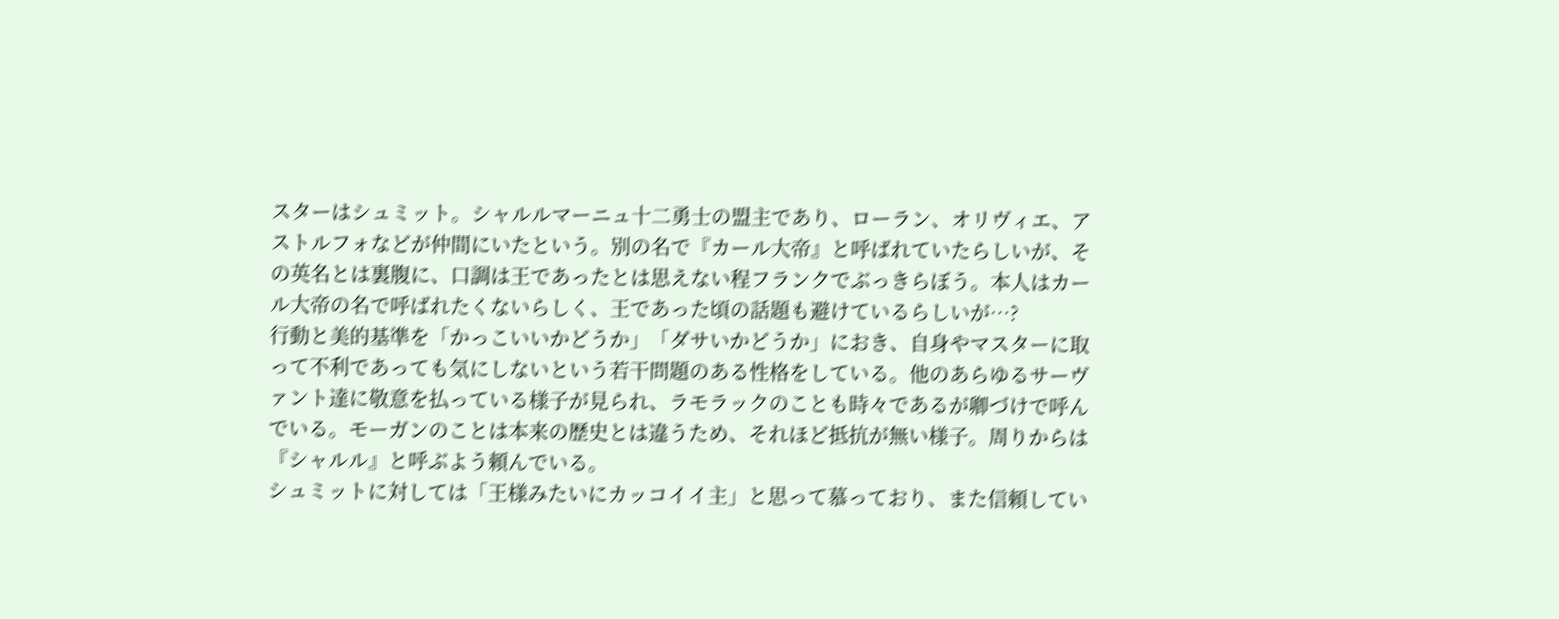スターはシュミット。シャルルマーニュ十二勇士の盟主であり、ローラン、オリヴィエ、アストルフォなどが仲間にいたという。別の名で『カール大帝』と呼ばれていたらしいが、その英名とは裏腹に、口調は王であったとは思えない程フランクでぶっきらぼう。本人はカール大帝の名で呼ばれたくないらしく、王であった頃の話題も避けているらしいが…?
行動と美的基準を「かっこいいかどうか」「ダサいかどうか」におき、自身やマスターに取って不利であっても気にしないという若干問題のある性格をしている。他のあらゆるサーヴァント達に敬意を払っている様子が見られ、ラモラックのことも時々であるが卿づけで呼んでいる。モーガンのことは本来の歴史とは違うため、それほど抵抗が無い様子。周りからは『シャルル』と呼ぶよう頼んでいる。
シュミットに対しては「王様みたいにカッコイイ主」と思って慕っており、また信頼してい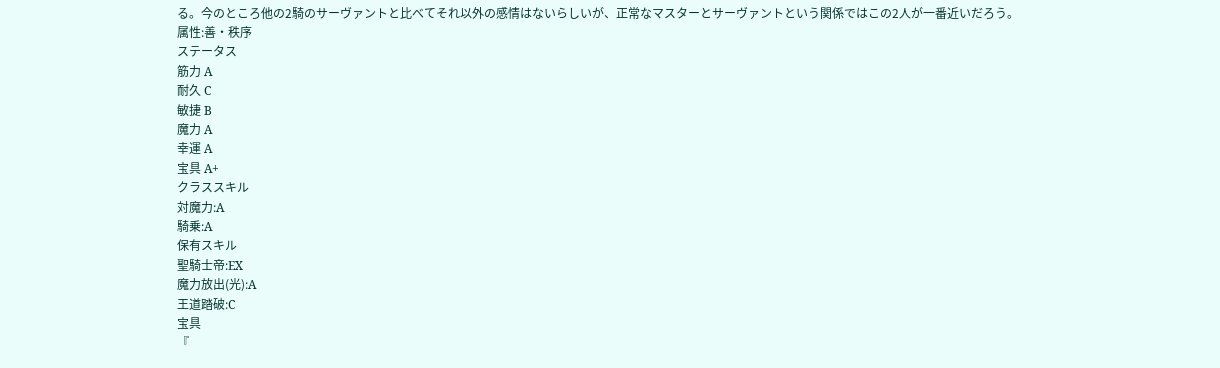る。今のところ他の2騎のサーヴァントと比べてそれ以外の感情はないらしいが、正常なマスターとサーヴァントという関係ではこの2人が一番近いだろう。
属性:善・秩序
ステータス
筋力 A
耐久 C
敏捷 B
魔力 A
幸運 A
宝具 A+
クラススキル
対魔力:A
騎乗:A
保有スキル
聖騎士帝:EX
魔力放出(光):A
王道踏破:C
宝具
『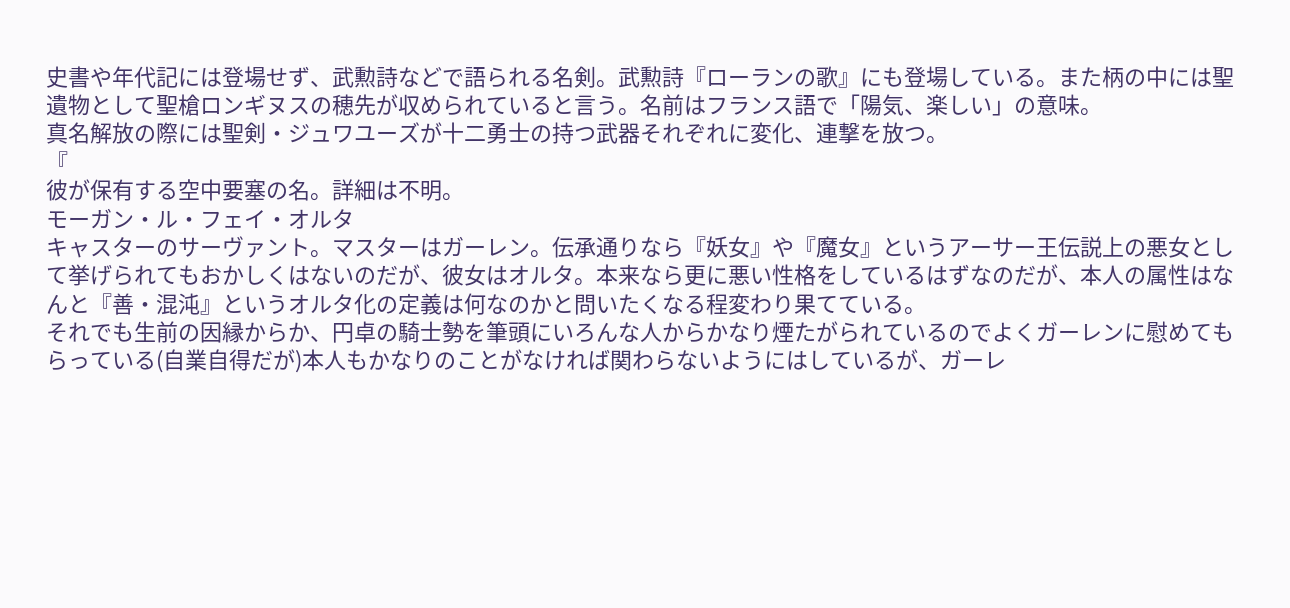史書や年代記には登場せず、武勲詩などで語られる名剣。武勲詩『ローランの歌』にも登場している。また柄の中には聖遺物として聖槍ロンギヌスの穂先が収められていると言う。名前はフランス語で「陽気、楽しい」の意味。
真名解放の際には聖剣・ジュワユーズが十二勇士の持つ武器それぞれに変化、連撃を放つ。
『
彼が保有する空中要塞の名。詳細は不明。
モーガン・ル・フェイ・オルタ
キャスターのサーヴァント。マスターはガーレン。伝承通りなら『妖女』や『魔女』というアーサー王伝説上の悪女として挙げられてもおかしくはないのだが、彼女はオルタ。本来なら更に悪い性格をしているはずなのだが、本人の属性はなんと『善・混沌』というオルタ化の定義は何なのかと問いたくなる程変わり果てている。
それでも生前の因縁からか、円卓の騎士勢を筆頭にいろんな人からかなり煙たがられているのでよくガーレンに慰めてもらっている(自業自得だが)本人もかなりのことがなければ関わらないようにはしているが、ガーレ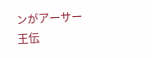ンがアーサー王伝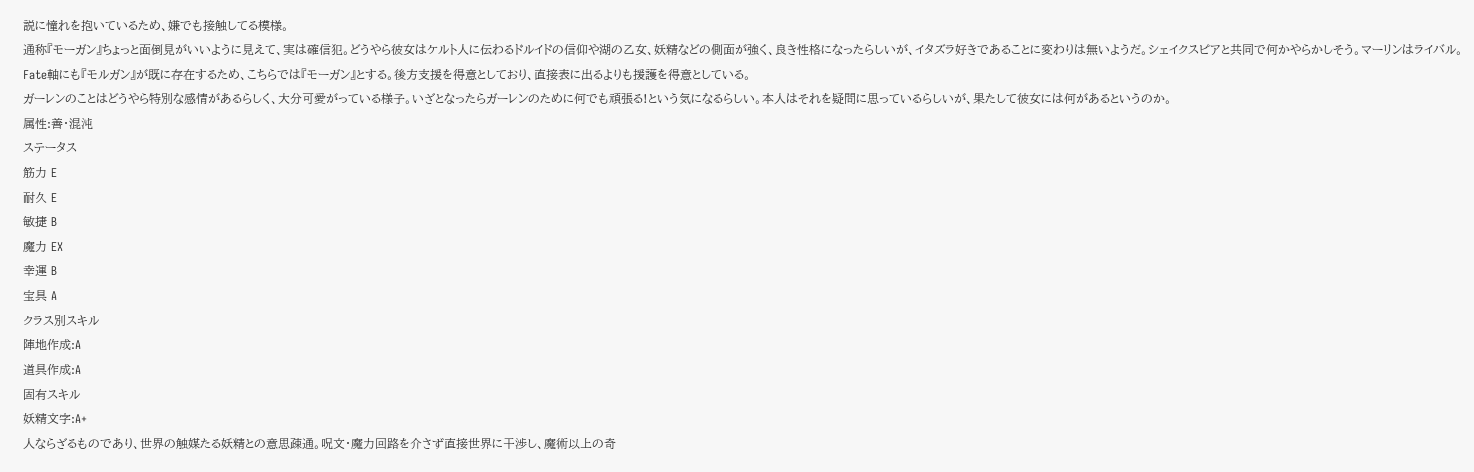説に憧れを抱いているため、嫌でも接触してる模様。
通称『モーガン』ちょっと面倒見がいいように見えて、実は確信犯。どうやら彼女はケルト人に伝わるドルイドの信仰や湖の乙女、妖精などの側面が強く、良き性格になったらしいが、イタズラ好きであることに変わりは無いようだ。シェイクスピアと共同で何かやらかしそう。マーリンはライバル。Fate軸にも『モルガン』が既に存在するため、こちらでは『モーガン』とする。後方支援を得意としており、直接表に出るよりも援護を得意としている。
ガーレンのことはどうやら特別な感情があるらしく、大分可愛がっている様子。いざとなったらガーレンのために何でも頑張る!という気になるらしい。本人はそれを疑問に思っているらしいが、果たして彼女には何があるというのか。
属性:善・混沌
ステータス
筋力 E
耐久 E
敏捷 B
魔力 EX
幸運 B
宝具 A
クラス別スキル
陣地作成:A
道具作成:A
固有スキル
妖精文字:A+
人ならざるものであり、世界の触媒たる妖精との意思疎通。呪文・魔力回路を介さず直接世界に干渉し、魔術以上の奇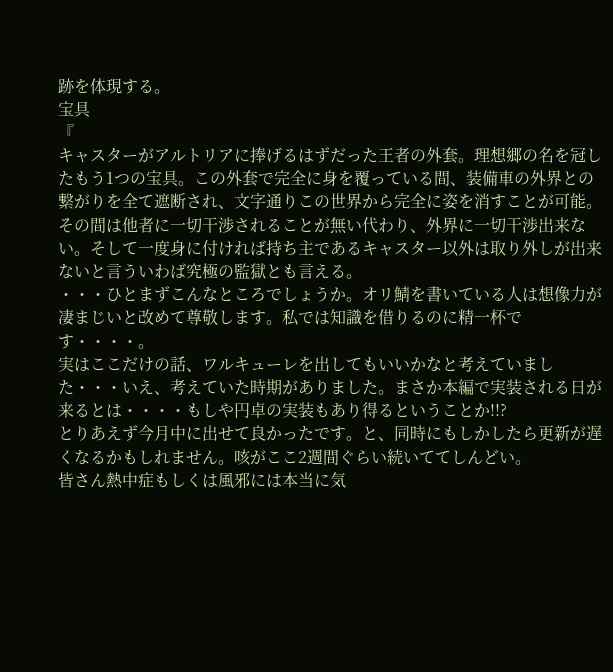跡を体現する。
宝具
『
キャスターがアルトリアに捧げるはずだった王者の外套。理想郷の名を冠したもう1つの宝具。この外套で完全に身を覆っている間、装備車の外界との繋がりを全て遮断され、文字通りこの世界から完全に姿を消すことが可能。その間は他者に一切干渉されることが無い代わり、外界に一切干渉出来ない。そして一度身に付ければ持ち主であるキャスター以外は取り外しが出来ないと言ういわば究極の監獄とも言える。
・・・ひとまずこんなところでしょうか。オリ鯖を書いている人は想像力が凄まじいと改めて尊敬します。私では知識を借りるのに精一杯です・・・・。
実はここだけの話、ワルキューレを出してもいいかなと考えていました・・・いえ、考えていた時期がありました。まさか本編で実装される日が来るとは・・・・もしや円卓の実装もあり得るということか!!?
とりあえず今月中に出せて良かったです。と、同時にもしかしたら更新が遅くなるかもしれません。咳がここ2週間ぐらい続いててしんどい。
皆さん熱中症もしくは風邪には本当に気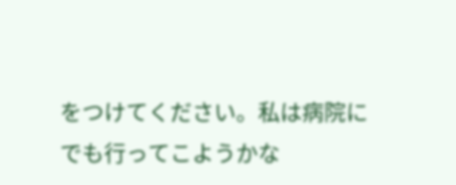をつけてください。私は病院にでも行ってこようかな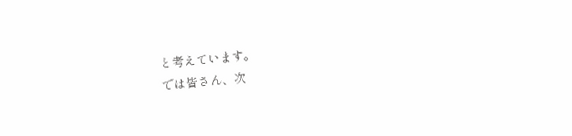と考えています。
では皆さん、次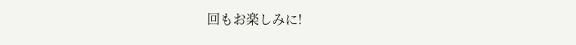回もお楽しみに!